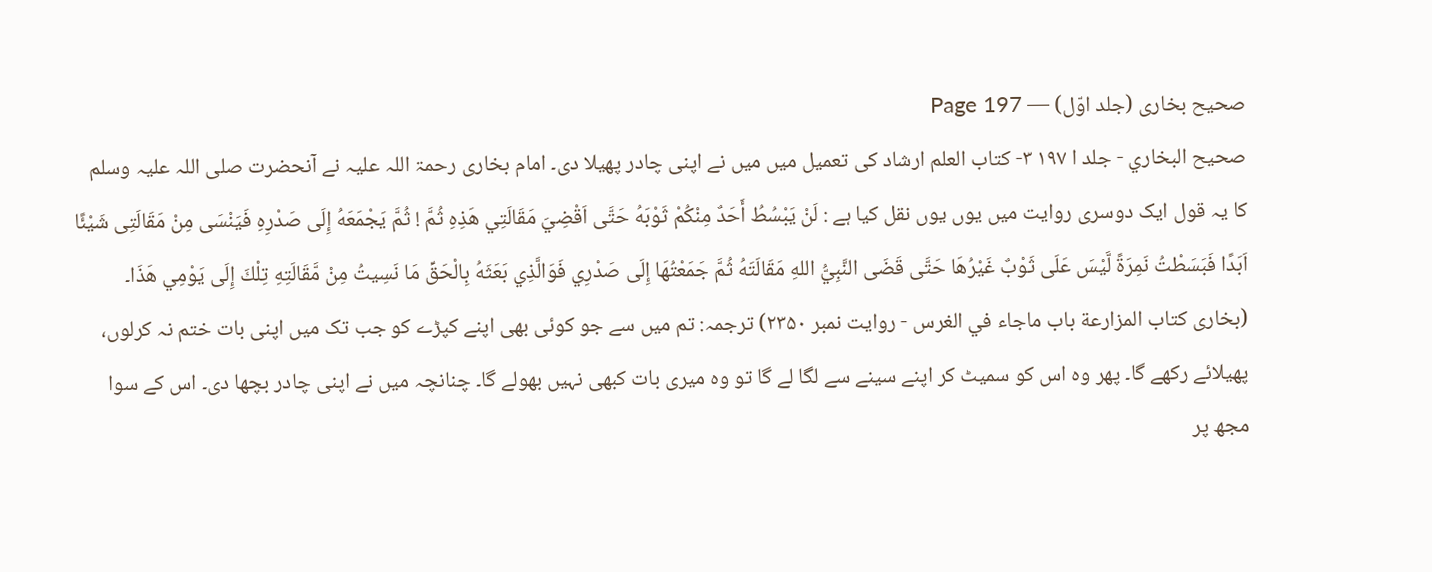صحیح بخاری (جلد اوّل) — Page 197
صحيح البخاري - جلد ا ۱۹۷ ٣- كتاب العلم ارشاد کی تعمیل میں میں نے اپنی چادر پھیلا دی۔ امام بخاری رحمۃ اللہ علیہ نے آنحضرت صلی اللہ علیہ وسلم کا یہ قول ایک دوسری روایت میں یوں یوں نقل کیا ہے : لَنْ يَبْسُطُ أَحَدٌ مِنْكُمْ ثَوْبَهُ حَتَّى اَقْضِيَ مَقَالَتِي هَذِهِ ثُمَّ ! ثُمَّ يَجْمَعَهُ إِلَى صَدْرِهِ فَيَنْسَى مِنْ مَقَالَتِى شَيْئًا اَبَدًا فَبَسَطْتُ نَمِرَةً لَّيْسَ عَلَى ثَوْبٌ غَيْرُهَا حَتَّى قَضَى النَّبِيُّ اللهِ مَقَالَتَهُ ثُمَّ جَمَعْتُهَا إِلَى صَدْرِي فَوَالَّذِي بَعَثَهُ بِالْحَقِّ مَا نَسِيتُ مِنْ مَّقَالَتِهِ تِلْكَ إِلَى يَوْمِي هَذَا۔ (بخارى كتاب المزارعة باب ماجاء في الغرس - روایت نمبر ۲۳۵۰) ترجمہ: تم میں سے جو کوئی بھی اپنے کپڑے کو جب تک میں اپنی بات ختم نہ کرلوں، پھیلائے رکھے گا۔ پھر وہ اس کو سمیٹ کر اپنے سینے سے لگا لے گا تو وہ میری بات کبھی نہیں بھولے گا۔ چنانچہ میں نے اپنی چادر بچھا دی۔ اس کے سوا مجھ پر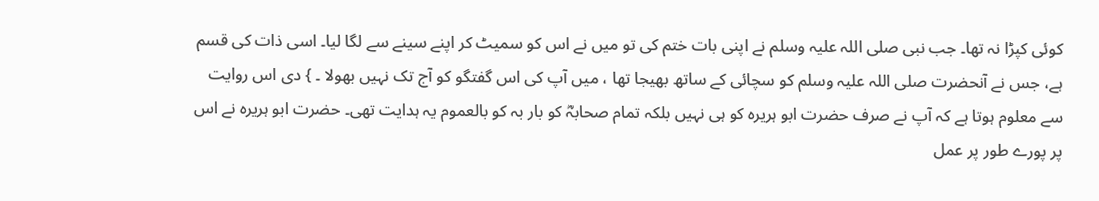کوئی کپڑا نہ تھا۔ جب نبی صلی اللہ علیہ وسلم نے اپنی بات ختم کی تو میں نے اس کو سمیٹ کر اپنے سینے سے لگا لیا۔ اسی ذات کی قسم ہے، جس نے آنحضرت صلی اللہ علیہ وسلم کو سچائی کے ساتھ بھیجا تھا ، میں آپ کی اس گفتگو کو آج تک نہیں بھولا ۔ } دی اس روایت سے معلوم ہوتا ہے کہ آپ نے صرف حضرت ابو ہریرہ کو ہی نہیں بلکہ تمام صحابہؓ کو بار بہ کو بالعموم یہ ہدایت تھی۔ حضرت ابو ہریرہ نے اس پر پورے طور پر عمل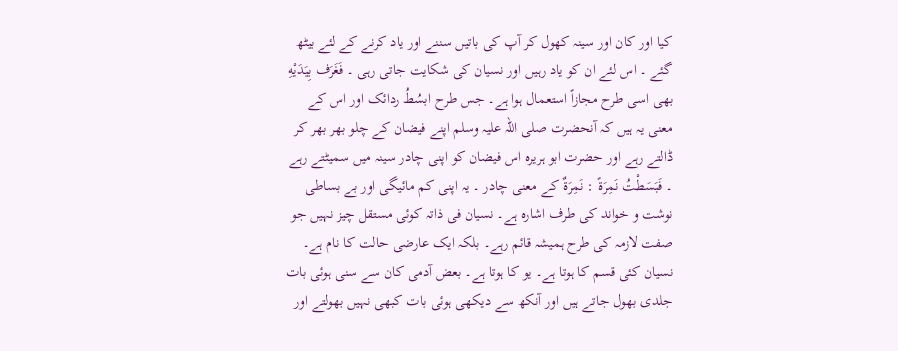کیا اور کان اور سینہ کھول کر آپ کی باتیں سننے اور یاد کرنے کے لئے بیٹھ گئے ۔ اس لئے ان کو یاد رہیں اور نسیان کی شکایت جاتی رہی ۔ فَغَرَف بِيَدَيْهِ بھی اسی طرح مجازاً استعمال ہوا ہے۔ جس طرح ابسُطُ ردائک اور اس کے معنی یہ ہیں کہ آنحضرت صلی اللہ علیہ وسلم اپنے فیضان کے چلو بھر بھر کر ڈالتے رہے اور حضرت ابو ہریرہ اس فیضان کو اپنی چادر سینہ میں سمیٹتے رہے ۔ فَبَسَطْتُ نَمِرَةً : نَمِرَةٌ کے معنی چادر ۔ یہ اپنی کم مائیگی اور بے بساطی نوشت و خواند کی طرف اشارہ ہے۔ نسیان فی ذاتہ کوئی مستقل چیز نہیں جو صفت لازمہ کی طرح ہمیشہ قائم رہے۔ بلکہ ایک عارضی حالت کا نام ہے۔ نسیان کئی قسم کا ہوتا ہے۔ یو کا ہوتا ہے۔ بعض آدمی کان سے سنی ہوئی بات جلدی بھول جاتے ہیں اور آنکھ سے دیکھی ہوئی بات کبھی نہیں بھولتے اور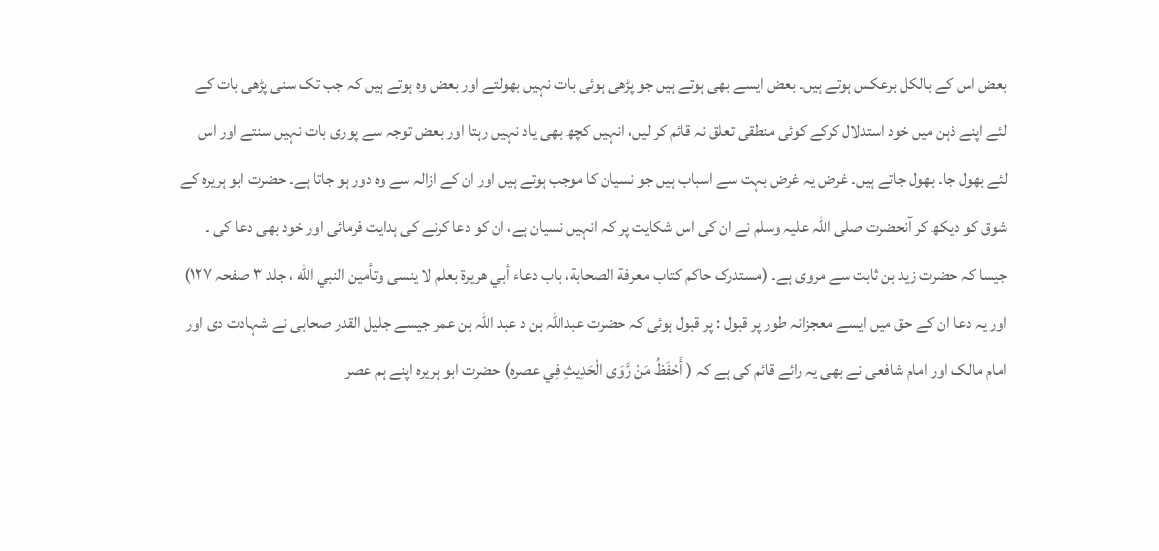بعض اس کے بالکل برعکس ہوتے ہیں۔ بعض ایسے بھی ہوتے ہیں جو پڑھی ہوئی بات نہیں بھولتے اور بعض وہ ہوتے ہیں کہ جب تک سنی پڑھی بات کے لئے اپنے ذہن میں خود استدلال کرکے کوئی منطقی تعلق نہ قائم کر لیں، انہیں کچھ بھی یاد نہیں رہتا اور بعض توجہ سے پوری بات نہیں سنتے اور اس لئے بھول جا۔ بھول جاتے ہیں۔ غرض یہ غرض بہت سے اسباب ہیں جو نسیان کا موجب ہوتے ہیں اور ان کے ازالہ سے وہ دور ہو جاتا ہے۔ حضرت ابو ہریرہ کے شوق کو دیکھ کر آنحضرت صلی اللہ علیہ وسلم نے ان کی اس شکایت پر کہ انہیں نسیان ہے، ان کو دعا کرنے کی ہدایت فرمائی اور خود بھی دعا کی ۔ جیسا کہ حضرت زید بن ثابت سے مروی ہے۔ (مستدرک حاکم کتاب معرفة الصحابة، باب دعاء أبي هريرة بعلم لا ينسى وتأمين النبي الله ، جلد ۳ صفحہ ۱۲۷) اور یہ دعا ان کے حق میں ایسے معجزانہ طور پر قبول : پر قبول ہوئی کہ حضرت عبداللہ بن د عبد اللہ بن عمر جیسے جلیل القدر صحابی نے شہادت دی اور امام مالک اور امام شافعی نے بھی یہ رائے قائم کی ہے کہ ( أَحْفَظُ مَنْ رَّوَى الْحَدِيثِ فِي عصره) حضرت ابو ہریرہ اپنے ہم عصر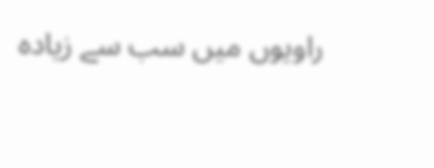راویوں میں سب سے زیادہ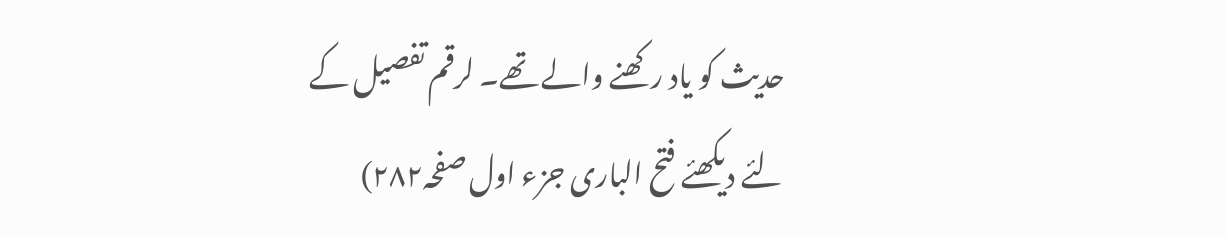حدیث کو یاد رکھنے والے تھے۔ لرقم تفصیل کے لئے دیکھئے فتح الباری جزء اول صفحہ۲۸۲)